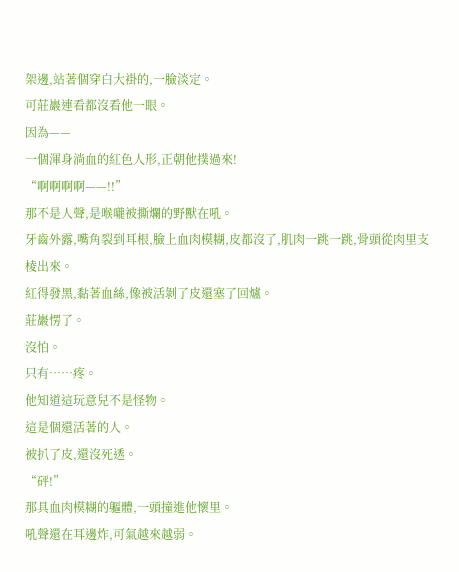架邊,站著個穿白大褂的,一臉淡定。
可莊巖連看都沒看他一眼。
因為——
一個渾身淌血的紅色人形,正朝他撲過來!
“啊啊啊啊——!!”
那不是人聲,是喉嚨被撕爛的野獸在吼。
牙齒外露,嘴角裂到耳根,臉上血肉模糊,皮都沒了,肌肉一跳一跳,骨頭從肉里支棱出來。
紅得發黑,黏著血絲,像被活剝了皮還塞了回爐。
莊巖愣了。
沒怕。
只有……疼。
他知道這玩意兒不是怪物。
這是個還活著的人。
被扒了皮,還沒死透。
“砰!”
那具血肉模糊的軀體,一頭撞進他懷里。
吼聲還在耳邊炸,可氣越來越弱。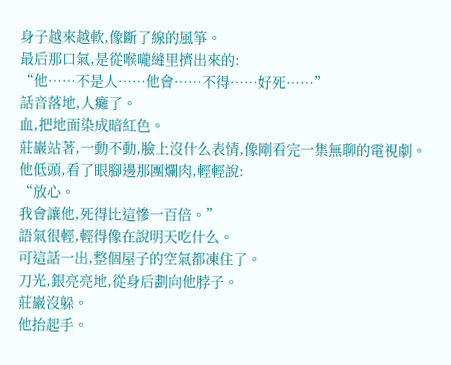身子越來越軟,像斷了線的風箏。
最后那口氣,是從喉嚨縫里擠出來的:
“他……不是人……他會……不得……好死……”
話音落地,人癱了。
血,把地面染成暗紅色。
莊巖站著,一動不動,臉上沒什么表情,像剛看完一集無聊的電視劇。
他低頭,看了眼腳邊那團爛肉,輕輕說:
“放心。
我會讓他,死得比這慘一百倍。”
語氣很輕,輕得像在說明天吃什么。
可這話一出,整個屋子的空氣都凍住了。
刀光,銀亮亮地,從身后劃向他脖子。
莊巖沒躲。
他抬起手。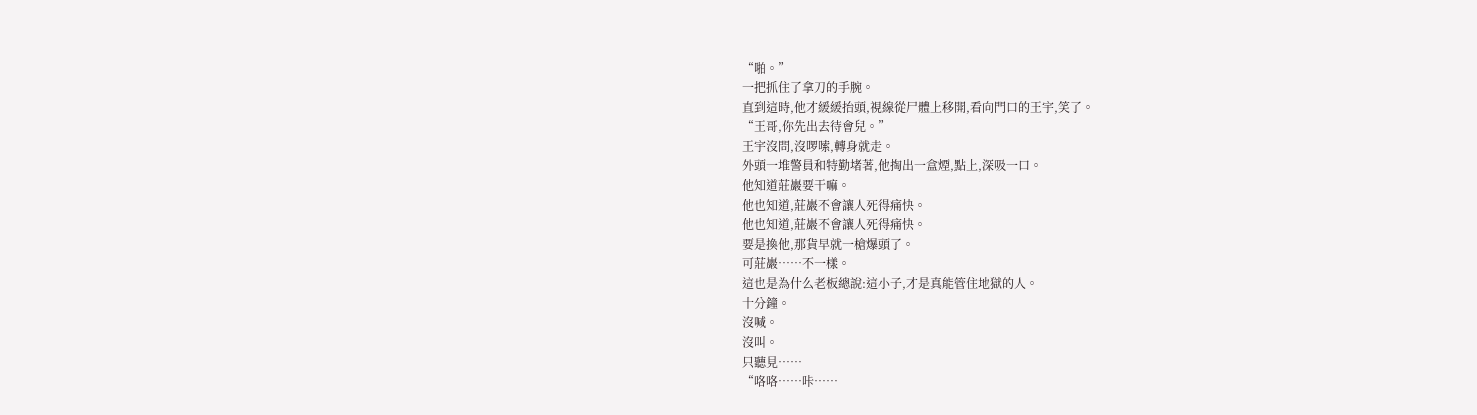“啪。”
一把抓住了拿刀的手腕。
直到這時,他才緩緩抬頭,視線從尸體上移開,看向門口的王宇,笑了。
“王哥,你先出去待會兒。”
王宇沒問,沒啰嗦,轉身就走。
外頭一堆警員和特勤堵著,他掏出一盒煙,點上,深吸一口。
他知道莊巖要干嘛。
他也知道,莊巖不會讓人死得痛快。
他也知道,莊巖不會讓人死得痛快。
要是換他,那貨早就一槍爆頭了。
可莊巖……不一樣。
這也是為什么老板總說:這小子,才是真能管住地獄的人。
十分鐘。
沒喊。
沒叫。
只聽見……
“咯咯……咔……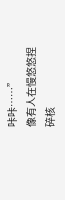咔咔……”
像有人在慢悠悠捏碎核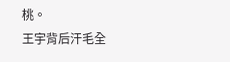桃。
王宇背后汗毛全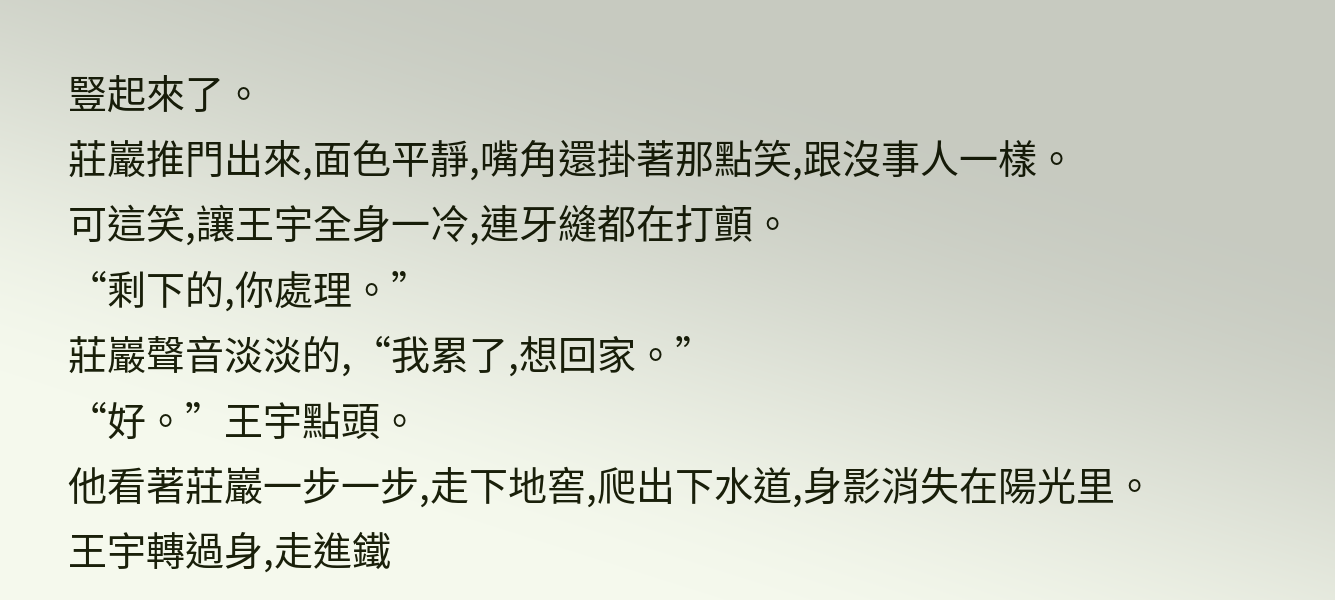豎起來了。
莊巖推門出來,面色平靜,嘴角還掛著那點笑,跟沒事人一樣。
可這笑,讓王宇全身一冷,連牙縫都在打顫。
“剩下的,你處理。”
莊巖聲音淡淡的,“我累了,想回家。”
“好。”王宇點頭。
他看著莊巖一步一步,走下地窖,爬出下水道,身影消失在陽光里。
王宇轉過身,走進鐵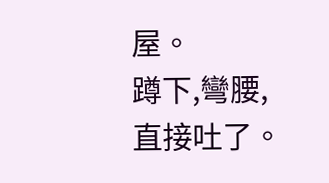屋。
蹲下,彎腰,直接吐了。